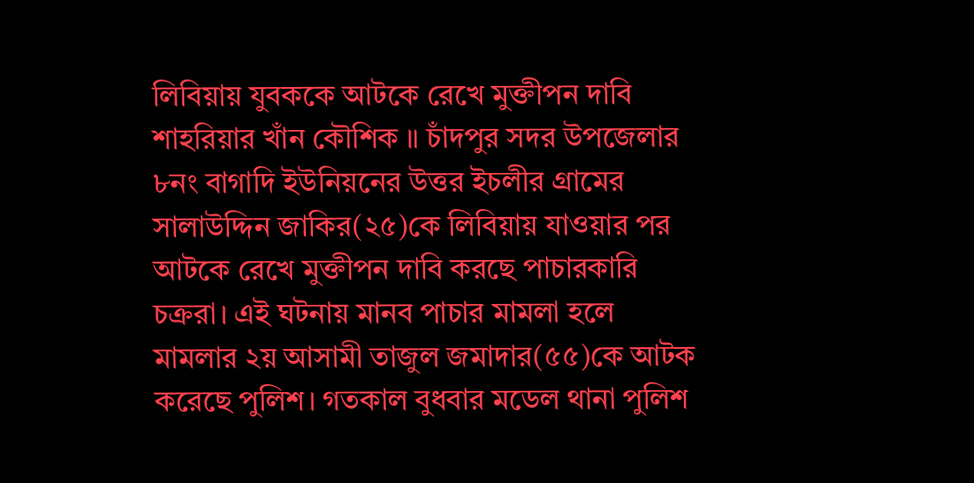লিবিয়ায় যুবককে আটকে রেখে মুক্তীপন দাবি
শাহরিয়ার খাঁন কৌশিক ॥ চাঁদপুর সদর উপজেলার ৮নং বাগাদি ইউনিয়নের উত্তর ইচলীর গ্রামের সালাউদ্দিন জাকির(২৫)কে লিবিয়ায় যাওয়ার পর আটকে রেখে মুক্তীপন দাবি করছে পাচারকারি চক্ররা। এই ঘটনায় মানব পাচার মামলা হলে মামলার ২য় আসামী তাজুল জমাদার(৫৫)কে আটক করেছে পুলিশ। গতকাল বুধবার মডেল থানা পুলিশ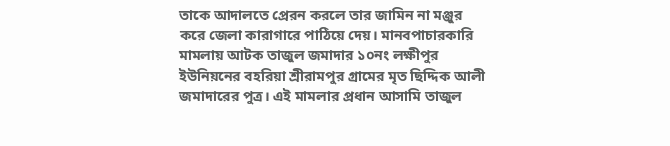তাকে আদালতে প্রেরন করলে তার জামিন না মঞ্জুর করে জেলা কারাগারে পাঠিয়ে দেয়। মানবপাচারকারি মামলায় আটক তাজুল জমাদার ১০নং লক্ষীপুর ইউনিয়নের বহরিয়া শ্রীরামপুর গ্রামের মৃত ছিদ্দিক আলী জমাদারের পুত্র। এই মামলার প্রধান আসামি তাজুল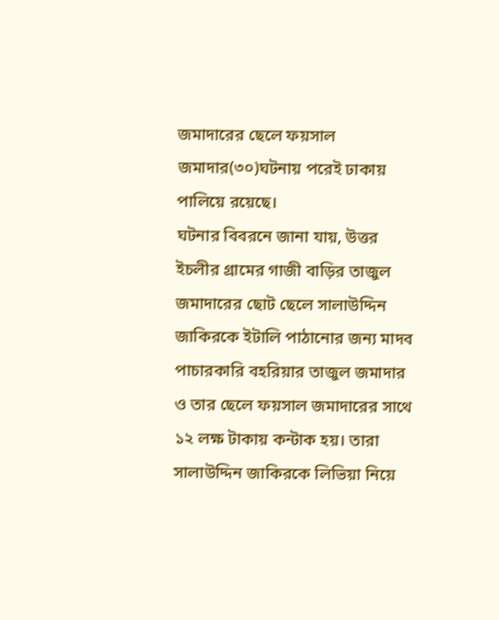জমাদারের ছেলে ফয়সাল জমাদার(৩০)ঘটনায় পরেই ঢাকায় পালিয়ে রয়েছে।
ঘটনার বিবরনে জানা যায়, উত্তর ইচলীর গ্রামের গাজী বাড়ির তাজুল জমাদারের ছোট ছেলে সালাউদ্দিন জাকিরকে ইটালি পাঠানোর জন্য মাদব পাচারকারি বহরিয়ার তাজুল জমাদার ও তার ছেলে ফয়সাল জমাদারের সাথে ১২ লক্ষ টাকায় কন্টাক হয়। তারা সালাউদ্দিন জাকিরকে লিভিয়া নিয়ে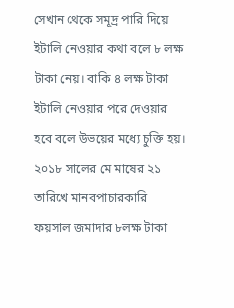সেখান থেকে সমূদ্র পারি দিয়ে ইটালি নেওয়ার কথা বলে ৮ লক্ষ টাকা নেয়। বাকি ৪ লক্ষ টাকা ইটালি নেওয়ার পরে দেওয়ার হবে বলে উভয়ের মধ্যে চুক্তি হয়। ২০১৮ সালের মে মাষের ২১ তারিখে মানবপাচারকারি ফয়সাল জমাদার ৮লক্ষ টাকা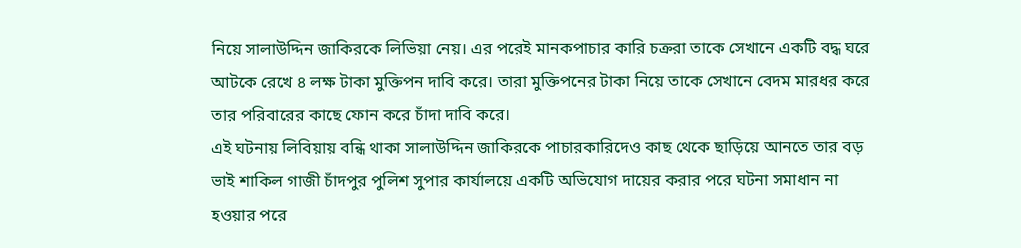নিয়ে সালাউদ্দিন জাকিরকে লিভিয়া নেয়। এর পরেই মানকপাচার কারি চক্ররা তাকে সেখানে একটি বদ্ধ ঘরে আটকে রেখে ৪ লক্ষ টাকা মুক্তিপন দাবি করে। তারা মুক্তিপনের টাকা নিয়ে তাকে সেখানে বেদম মারধর করে তার পরিবারের কাছে ফোন করে চাঁদা দাবি করে।
এই ঘটনায় লিবিয়ায় বন্ধি থাকা সালাউদ্দিন জাকিরকে পাচারকারিদেও কাছ থেকে ছাড়িয়ে আনতে তার বড় ভাই শাকিল গাজী চাঁদপুর পুলিশ সুপার কার্যালয়ে একটি অভিযোগ দায়ের করার পরে ঘটনা সমাধান না হওয়ার পরে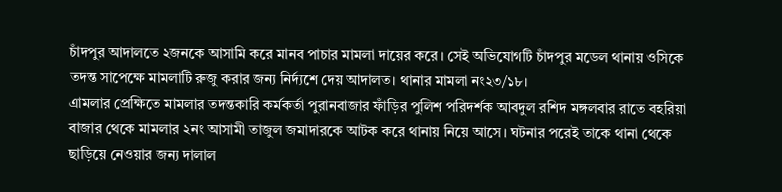চাঁদপুর আদালতে ২জনকে আসামি করে মানব পাচার মামলা দায়ের করে। সেই অভিযোগটি চাঁদপুর মডেল থানায় ওসিকে তদন্ত সাপেক্ষে মামলাটি রুজু করার জন্য নির্দ্যশে দেয় আদালত। থানার মামলা নং২৩/১৮।
এামলার প্রেক্ষিতে মামলার তদন্তকারি কর্মকর্তা পুরানবাজার ফাঁড়ির পুলিশ পরিদর্শক আবদুল রশিদ মঙ্গলবার রাতে বহরিয়া বাজার থেকে মামলার ২নং আসামী তাজুল জমাদারকে আটক করে থানায় নিয়ে আসে। ঘটনার পরেই তাকে থানা থেকে ছাড়িয়ে নেওয়ার জন্য দালাল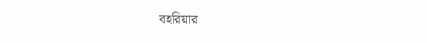বহরিয়ার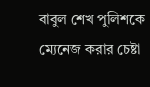বাবুল শেখ পুলিশকে ম্যেনেজ করার চেষ্টা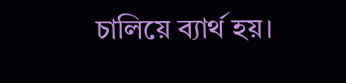চালিয়ে ব্যার্থ হয়।